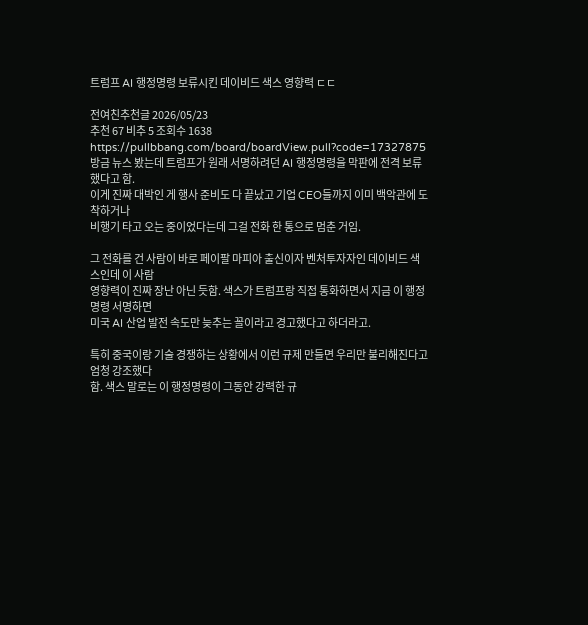트럼프 AI 행정명령 보류시킨 데이비드 색스 영향력 ㄷㄷ

전여친추천글 2026/05/23
추천 67 비추 5 조회수 1638
https://pullbbang.com/board/boardView.pull?code=17327875
방금 뉴스 봤는데 트럼프가 원래 서명하려던 AI 행정명령을 막판에 전격 보류했다고 함.
이게 진짜 대박인 게 행사 준비도 다 끝났고 기업 CEO들까지 이미 백악관에 도착하거나
비행기 타고 오는 중이었다는데 그걸 전화 한 통으로 멈춘 거임.

그 전화를 건 사람이 바로 페이팔 마피아 출신이자 벤처투자자인 데이비드 색스인데 이 사람
영향력이 진짜 장난 아닌 듯함. 색스가 트럼프랑 직접 통화하면서 지금 이 행정명령 서명하면
미국 AI 산업 발전 속도만 늦추는 꼴이라고 경고했다고 하더라고.

특히 중국이랑 기술 경쟁하는 상황에서 이런 규제 만들면 우리만 불리해진다고 엄청 강조했다
함. 색스 말로는 이 행정명령이 그동안 강력한 규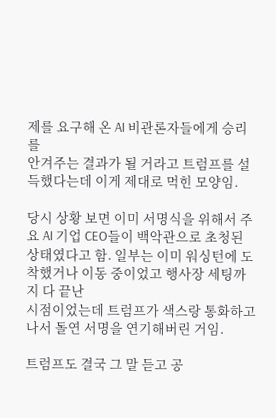제를 요구해 온 AI 비관론자들에게 승리를
안겨주는 결과가 될 거라고 트럼프를 설득했다는데 이게 제대로 먹힌 모양임.

당시 상황 보면 이미 서명식을 위해서 주요 AI 기업 CEO들이 백악관으로 초청된
상태였다고 함. 일부는 이미 워싱턴에 도착했거나 이동 중이었고 행사장 세팅까지 다 끝난
시점이었는데 트럼프가 색스랑 통화하고 나서 돌연 서명을 연기해버린 거임.

트럼프도 결국 그 말 듣고 공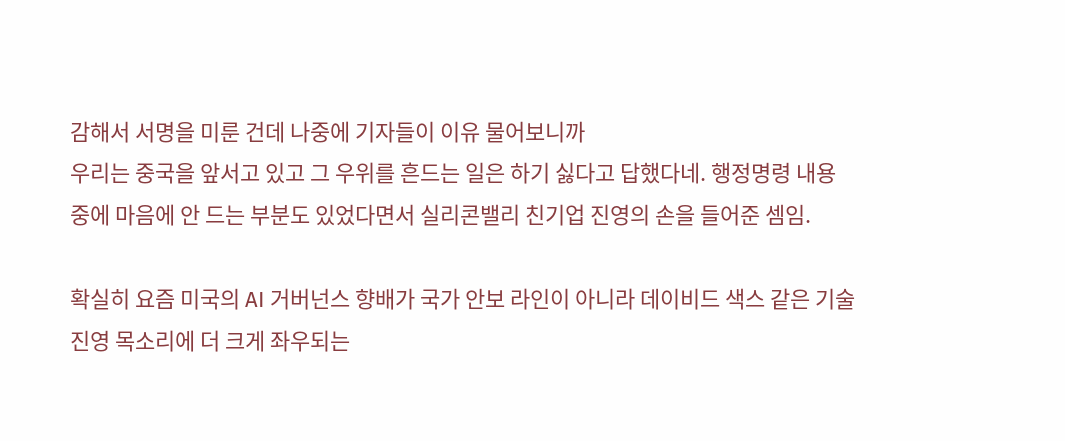감해서 서명을 미룬 건데 나중에 기자들이 이유 물어보니까
우리는 중국을 앞서고 있고 그 우위를 흔드는 일은 하기 싫다고 답했다네. 행정명령 내용
중에 마음에 안 드는 부분도 있었다면서 실리콘밸리 친기업 진영의 손을 들어준 셈임.

확실히 요즘 미국의 AI 거버넌스 향배가 국가 안보 라인이 아니라 데이비드 색스 같은 기술
진영 목소리에 더 크게 좌우되는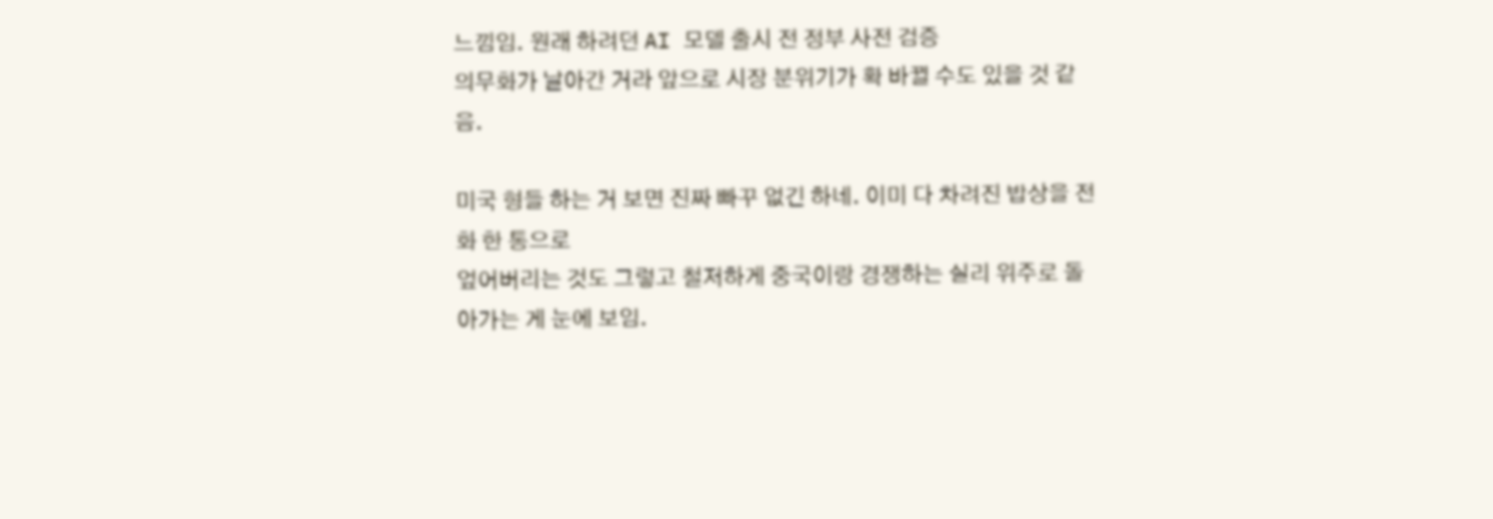느낌임. 원래 하려던 AI 모델 출시 전 정부 사전 검증
의무화가 날아간 거라 앞으로 시장 분위기가 확 바뀔 수도 있을 것 같음.

미국 형들 하는 거 보면 진짜 빠꾸 없긴 하네. 이미 다 차려진 밥상을 전화 한 통으로
엎어버리는 것도 그렇고 철저하게 중국이랑 경쟁하는 실리 위주로 돌아가는 게 눈에 보임.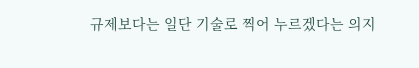규제보다는 일단 기술로 찍어 누르겠다는 의지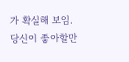가 확실해 보임.
당신이 좋아할만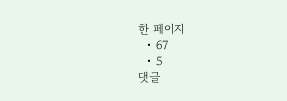한 페이지
  • 67
  • 5
댓글